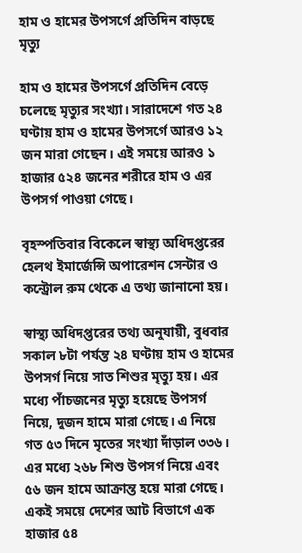হাম ও হামের উপসর্গে প্রতিদিন বাড়ছে মৃত্যু

হাম ও হামের উপসর্গে প্রতিদিন বেড়ে চলেছে মৃত্যুর সংখ্যা। সারাদেশে গত ২৪ ঘণ্টায় হাম ও হামের উপসর্গে আরও ১২ জন মারা গেছেন। এই সময়ে আরও ১ হাজার ৫২৪ জনের শরীরে হাম ও এর উপসর্গ পাওয়া গেছে।

বৃহস্পতিবার বিকেলে স্বাস্থ্য অধিদপ্তরের হেলথ ইমার্জেন্সি অপারেশন সেন্টার ও কন্ট্রোল রুম থেকে এ তথ্য জানানো হয়।

স্বাস্থ্য অধিদপ্তরের তথ্য অনুযায়ী, বুধবার সকাল ৮টা পর্যন্ত ২৪ ঘণ্টায় হাম ও হামের উপসর্গ নিয়ে সাত শিশুর মৃত্যু হয়। এর মধ্যে পাঁচজনের মৃত্যু হয়েছে উপসর্গ নিয়ে, দুজন হামে মারা গেছে। এ নিয়ে গত ৫৩ দিনে মৃতের সংখ্যা দাঁড়াল ৩৩৬। এর মধ্যে ২৬৮ শিশু উপসর্গ নিয়ে এবং ৫৬ জন হামে আক্রান্ত হয়ে মারা গেছে। একই সময়ে দেশের আট বিভাগে এক হাজার ৫৪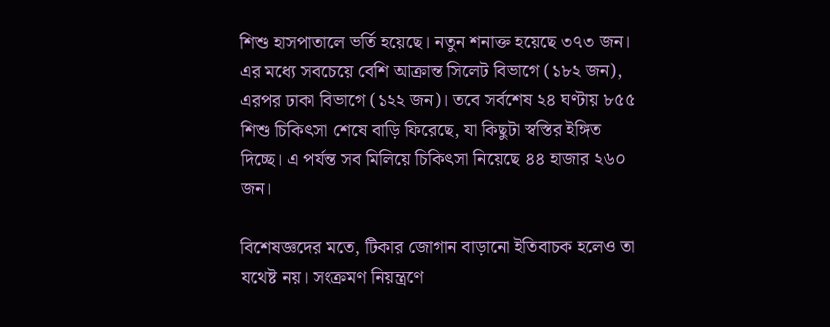শিশু হাসপাতালে ভর্তি হয়েছে। নতুন শনাক্ত হয়েছে ৩৭৩ জন। এর মধ্যে সবচেয়ে বেশি আক্রান্ত সিলেট বিভাগে (১৮২ জন), এরপর ঢাকা বিভাগে (১২২ জন)। তবে সর্বশেষ ২৪ ঘণ্টায় ৮৫৫ শিশু চিকিৎসা শেষে বাড়ি ফিরেছে, যা কিছুটা স্বস্তির ইঙ্গিত দিচ্ছে। এ পর্যন্ত সব মিলিয়ে চিকিৎসা নিয়েছে ৪৪ হাজার ২৬০ জন।

বিশেষজ্ঞদের মতে, টিকার জোগান বাড়ানো ইতিবাচক হলেও তা যথেষ্ট নয়। সংক্রমণ নিয়ন্ত্রণে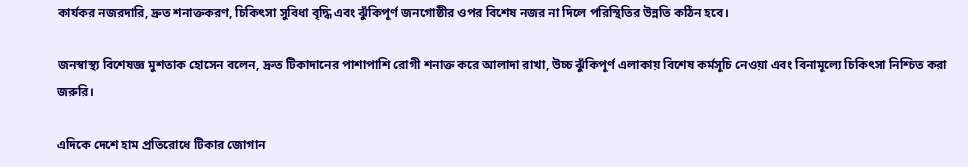কার্যকর নজরদারি, দ্রুত শনাক্তকরণ, চিকিৎসা সুবিধা বৃদ্ধি এবং ঝুঁকিপূর্ণ জনগোষ্ঠীর ওপর বিশেষ নজর না দিলে পরিস্থিতির উন্নতি কঠিন হবে।

জনস্বাস্থ্য বিশেষজ্ঞ মুশতাক হোসেন বলেন, দ্রুত টিকাদানের পাশাপাশি রোগী শনাক্ত করে আলাদা রাখা, উচ্চ ঝুঁকিপূর্ণ এলাকায় বিশেষ কর্মসূচি নেওয়া এবং বিনামূল্যে চিকিৎসা নিশ্চিত করা জরুরি।

এদিকে দেশে হাম প্রতিরোধে টিকার জোগান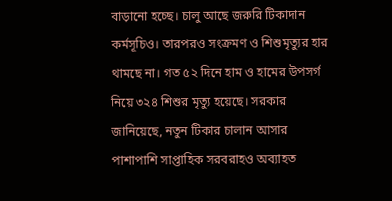বাড়ানো হচ্ছে। চালু আছে জরুরি টিকাদান কর্মসূচিও। তারপরও সংক্রমণ ও শিশুমৃত্যুর হার থামছে না। গত ৫২ দিনে হাম ও হামের উপসর্গ নিয়ে ৩২৪ শিশুর মৃত্যু হয়েছে। সরকার জানিয়েছে, নতুন টিকার চালান আসার পাশাপাশি সাপ্তাহিক সরবরাহও অব্যাহত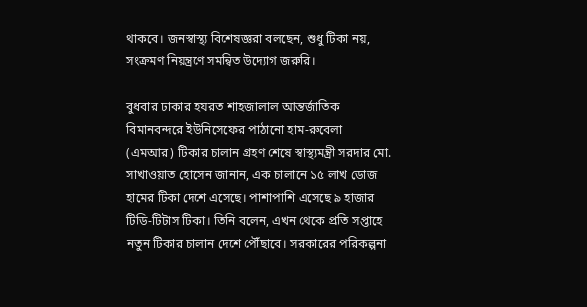থাকবে। জনস্বাস্থ্য বিশেষজ্ঞরা বলছেন, শুধু টিকা নয়, সংক্রমণ নিয়ন্ত্রণে সমন্বিত উদ্যোগ জরুরি।

বুধবার ঢাকার হযরত শাহজালাল আন্তর্জাতিক বিমানবন্দরে ইউনিসেফের পাঠানো হাম-রুবেলা (এমআর) টিকার চালান গ্রহণ শেষে স্বাস্থ্যমন্ত্রী সরদার মো. সাখাওয়াত হোসেন জানান, এক চালানে ১৫ লাখ ডোজ হামের টিকা দেশে এসেছে। পাশাপাশি এসেছে ৯ হাজার টিডি-টিটাস টিকা। তিনি বলেন, এখন থেকে প্রতি সপ্তাহে নতুন টিকার চালান দেশে পৌঁছাবে। সরকারের পরিকল্পনা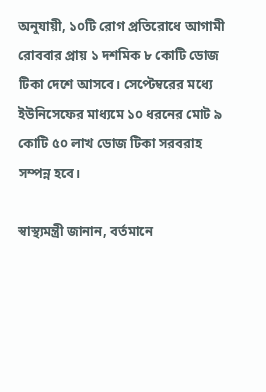অনুযায়ী, ১০টি রোগ প্রতিরোধে আগামী রোববার প্রায় ১ দশমিক ৮ কোটি ডোজ টিকা দেশে আসবে। সেপ্টেম্বরের মধ্যে ইউনিসেফের মাধ্যমে ১০ ধরনের মোট ৯ কোটি ৫০ লাখ ডোজ টিকা সরবরাহ সম্পন্ন হবে।

স্বাস্থ্যমন্ত্রী জানান, বর্তমানে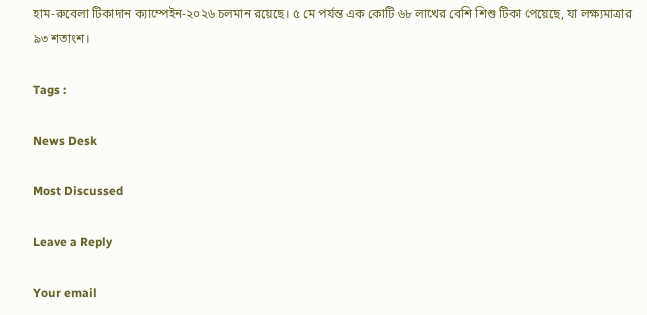হাম-রুবেলা টিকাদান ক্যাম্পেইন-২০২৬ চলমান রয়েছে। ৫ মে পর্যন্ত এক কোটি ৬৮ লাখের বেশি শিশু টিকা পেয়েছে, যা লক্ষ্যমাত্রার ৯৩ শতাংশ।

Tags :

News Desk

Most Discussed

Leave a Reply

Your email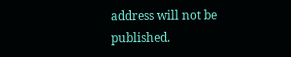address will not be published.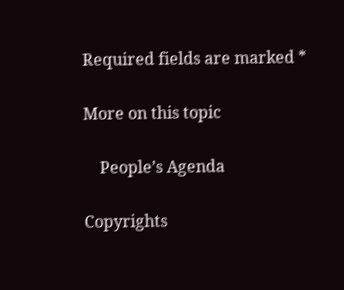Required fields are marked *

More on this topic

    People’s Agenda

Copyrights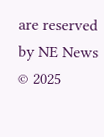are reserved by NE News © 2025